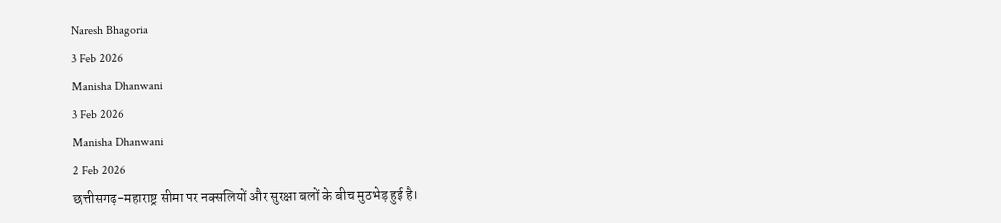Naresh Bhagoria
3 Feb 2026
Manisha Dhanwani
3 Feb 2026
Manisha Dhanwani
2 Feb 2026
छत्तीसगढ़-महाराष्ट्र सीमा पर नक्सलियों और सुरक्षा बलों के बीच मुठभेड़ हुई है।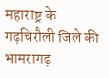महाराष्ट्र के गढ़चिरौली जिले की भामरागढ़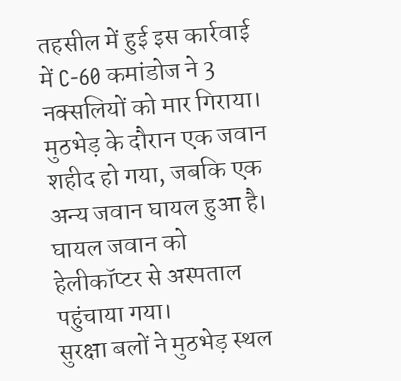तहसील में हुई इस कार्रवाई में C-60 कमांडोज ने 3 नक्सलियों को मार गिराया। मुठभेड़ के दौरान एक जवान शहीद हो गया, जबकि एक अन्य जवान घायल हुआ है। घायल जवान को हेलीकॉप्टर से अस्पताल पहुंचाया गया।
सुरक्षा बलों ने मुठभेड़ स्थल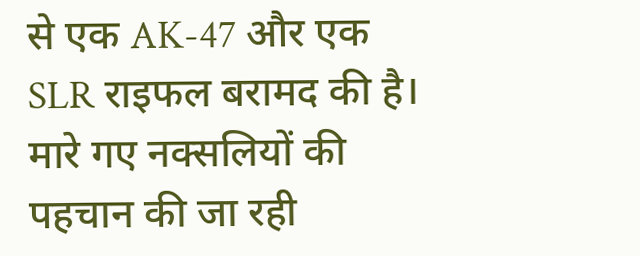से एक AK-47 और एक SLR राइफल बरामद की है। मारे गए नक्सलियों की पहचान की जा रही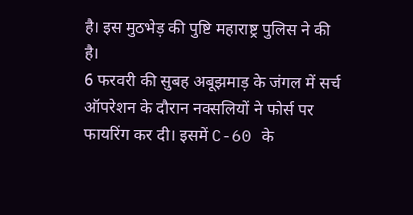है। इस मुठभेड़ की पुष्टि महाराष्ट्र पुलिस ने की है।
6 फरवरी की सुबह अबूझमाड़ के जंगल में सर्च ऑपरेशन के दौरान नक्सलियों ने फोर्स पर फायरिंग कर दी। इसमें C-60 के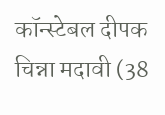कॉन्स्टेबल दीपक चिन्ना मदावी (38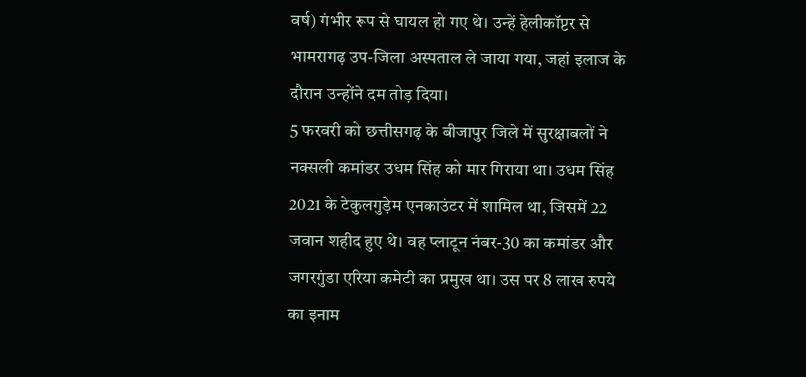वर्ष) गंभीर रूप से घायल हो गए थे। उन्हें हेलीकॉप्टर से भामरागढ़ उप-जिला अस्पताल ले जाया गया, जहां इलाज के दौरान उन्होंने दम तोड़ दिया।
5 फरवरी को छत्तीसगढ़ के बीजापुर जिले में सुरक्षाबलों ने नक्सली कमांडर उधम सिंह को मार गिराया था। उधम सिंह 2021 के टेकुलगुड़ेम एनकाउंटर में शामिल था, जिसमें 22 जवान शहीद हुए थे। वह प्लाटून नंबर-30 का कमांडर और जगरगुंडा एरिया कमेटी का प्रमुख था। उस पर 8 लाख रुपये का इनाम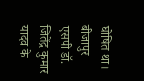घोषित था।
बीजापुर एसपी डॉ. जितेंद्र कुमार यादव के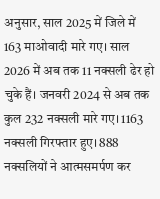अनुसार, साल 2025 में जिले में 163 माओवादी मारे गए। साल 2026 में अब तक 11 नक्सली ढेर हो चुके हैं। जनवरी 2024 से अब तक कुल 232 नक्सली मारे गए। 1163 नक्सली गिरफ्तार हुए। 888 नक्सलियों ने आत्मसमर्पण कर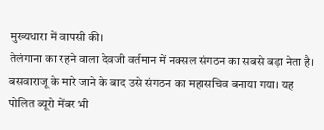मुख्यधारा में वापसी की।
तेलंगाना का रहने वाला देवजी वर्तमान में नक्सल संगठन का सबसे बड़ा नेता है। बसवाराजू के मारे जाने के बाद उसे संगठन का महासचिव बनाया गया। यह पोलित ब्यूरो मेंबर भी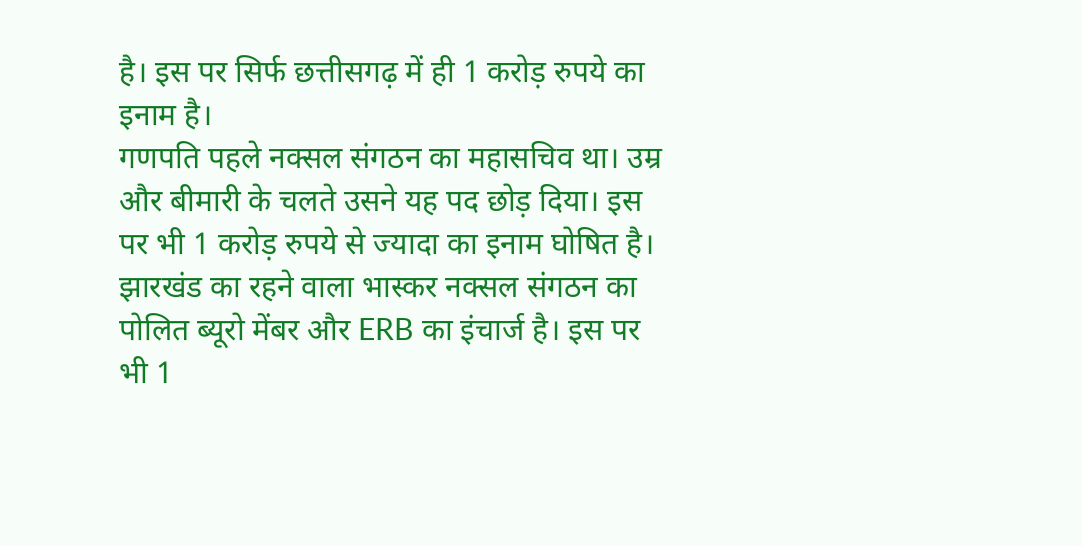है। इस पर सिर्फ छत्तीसगढ़ में ही 1 करोड़ रुपये का इनाम है।
गणपति पहले नक्सल संगठन का महासचिव था। उम्र और बीमारी के चलते उसने यह पद छोड़ दिया। इस पर भी 1 करोड़ रुपये से ज्यादा का इनाम घोषित है।
झारखंड का रहने वाला भास्कर नक्सल संगठन का पोलित ब्यूरो मेंबर और ERB का इंचार्ज है। इस पर भी 1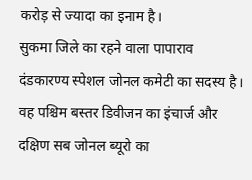करोड़ से ज्यादा का इनाम है।
सुकमा जिले का रहने वाला पापाराव दंडकारण्य स्पेशल जोनल कमेटी का सदस्य है। वह पश्चिम बस्तर डिवीजन का इंचार्ज और दक्षिण सब जोनल ब्यूरो का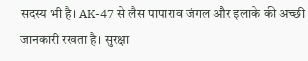सदस्य भी है। AK-47 से लैस पापाराव जंगल और इलाके की अच्छी जानकारी रखता है। सुरक्षा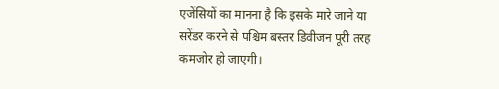एजेंसियों का मानना है कि इसके मारे जाने या सरेंडर करने से पश्चिम बस्तर डिवीजन पूरी तरह कमजोर हो जाएगी।